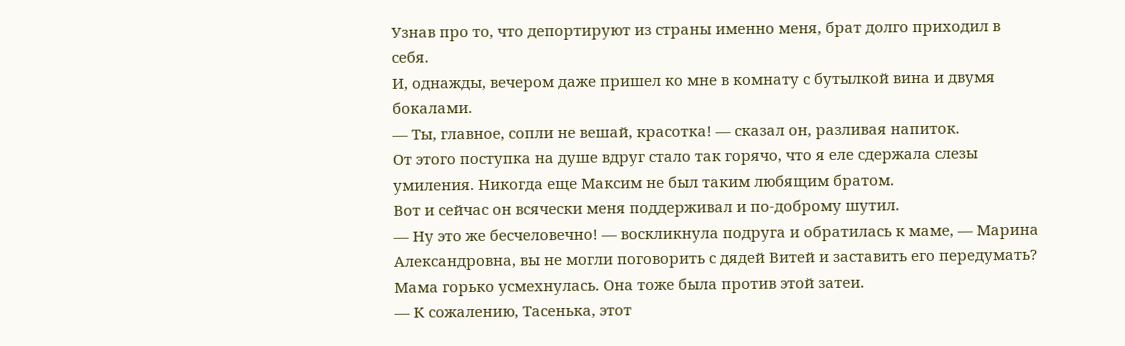Узнав про то, что депортируют из страны именно меня, брат долго приходил в себя.
И, однажды, вечером даже пришел ко мне в комнату с бутылкой вина и двумя бокалами.
— Ты, главное, сопли не вешай, красотка! — сказал он, разливая напиток.
От этого поступка на душе вдруг стало так горячо, что я еле сдержала слезы умиления. Никогда еще Максим не был таким любящим братом.
Вот и сейчас он всячески меня поддерживал и по-доброму шутил.
— Ну это же бесчеловечно! — воскликнула подруга и обратилась к маме, — Марина Александровна, вы не могли поговорить с дядей Витей и заставить его передумать?
Мама горько усмехнулась. Она тоже была против этой затеи.
— К сожалению, Тасенька, этот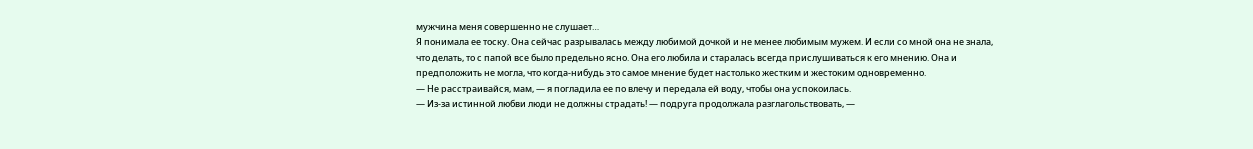мужчина меня совершенно не слушает…
Я понимала ее тоску. Она сейчас разрывалась между любимой дочкой и не менее любимым мужем. И если со мной она не знала, что делать, то с папой все было предельно ясно. Она его любила и старалась всегда прислушиваться к его мнению. Она и предположить не могла, что когда-нибудь это самое мнение будет настолько жестким и жестоким одновременно.
— Не расстраивайся, мам, — я погладила ее по влечу и передала ей воду, чтобы она успокоилась.
— Из-за истинной любви люди не должны страдать! — подруга продолжала разглагольствовать, —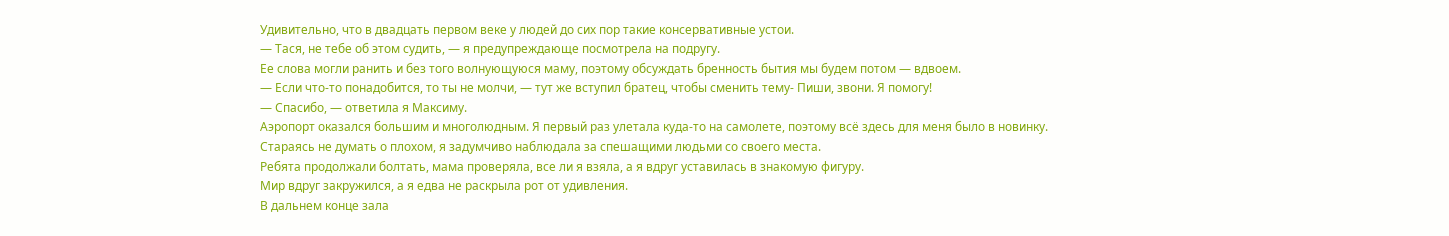Удивительно, что в двадцать первом веке у людей до сих пор такие консервативные устои.
— Тася, не тебе об этом судить, — я предупреждающе посмотрела на подругу.
Ее слова могли ранить и без того волнующуюся маму, поэтому обсуждать бренность бытия мы будем потом — вдвоем.
— Если что-то понадобится, то ты не молчи, — тут же вступил братец, чтобы сменить тему- Пиши, звони. Я помогу!
— Спасибо, — ответила я Максиму.
Аэропорт оказался большим и многолюдным. Я первый раз улетала куда-то на самолете, поэтому всё здесь для меня было в новинку.
Стараясь не думать о плохом, я задумчиво наблюдала за спешащими людьми со своего места.
Ребята продолжали болтать, мама проверяла, все ли я взяла, а я вдруг уставилась в знакомую фигуру.
Мир вдруг закружился, а я едва не раскрыла рот от удивления.
В дальнем конце зала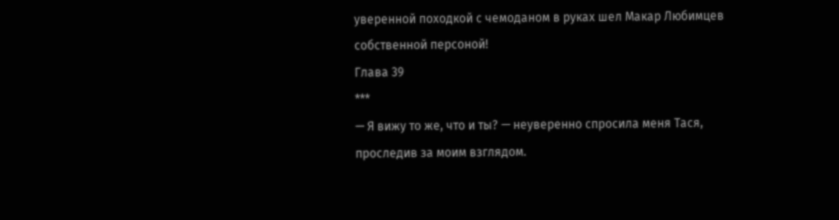уверенной походкой с чемоданом в руках шел Макар Любимцев собственной персоной!
Глава 39
***
— Я вижу то же, что и ты? — неуверенно спросила меня Тася, проследив за моим взглядом.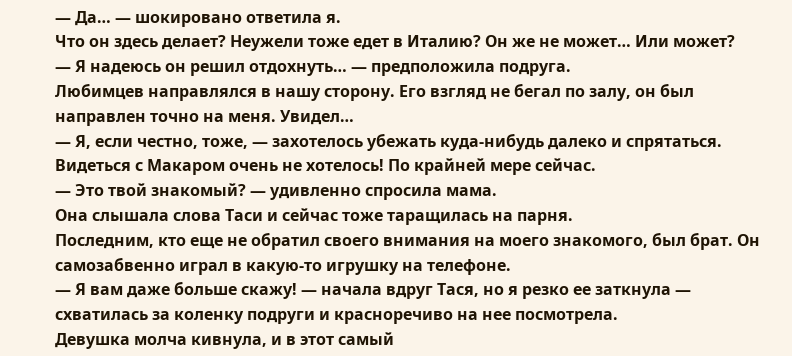— Да… — шокировано ответила я.
Что он здесь делает? Неужели тоже едет в Италию? Он же не может… Или может?
— Я надеюсь он решил отдохнуть… — предположила подруга.
Любимцев направлялся в нашу сторону. Его взгляд не бегал по залу, он был направлен точно на меня. Увидел…
— Я, если честно, тоже, — захотелось убежать куда-нибудь далеко и спрятаться. Видеться с Макаром очень не хотелось! По крайней мере сейчас.
— Это твой знакомый? — удивленно спросила мама.
Она слышала слова Таси и сейчас тоже таращилась на парня.
Последним, кто еще не обратил своего внимания на моего знакомого, был брат. Он самозабвенно играл в какую-то игрушку на телефоне.
— Я вам даже больше скажу! — начала вдруг Тася, но я резко ее заткнула — схватилась за коленку подруги и красноречиво на нее посмотрела.
Девушка молча кивнула, и в этот самый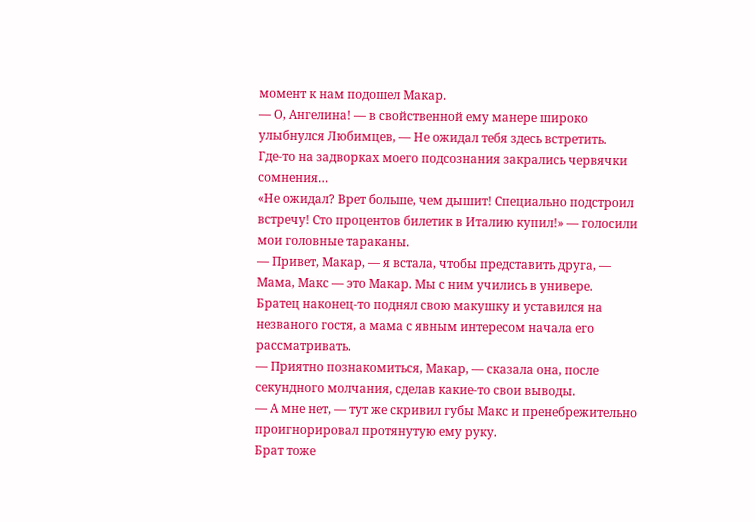момент к нам подошел Макар.
— О, Ангелина! — в свойственной ему манере широко улыбнулся Любимцев, — Не ожидал тебя здесь встретить.
Где-то на задворках моего подсознания закрались червячки сомнения…
«Не ожидал? Врет больше, чем дышит! Специально подстроил встречу! Сто процентов билетик в Италию купил!» — голосили мои головные тараканы.
— Привет, Макар, — я встала, чтобы представить друга, — Мама, Макс — это Макар. Мы с ним учились в универе.
Братец наконец-то поднял свою макушку и уставился на незваного гостя, а мама с явным интересом начала его рассматривать.
— Приятно познакомиться, Макар, — сказала она, после секундного молчания, сделав какие-то свои выводы.
— А мне нет, — тут же скривил губы Макс и пренебрежительно проигнорировал протянутую ему руку.
Брат тоже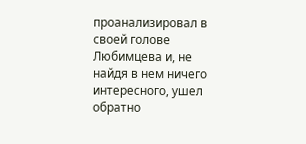проанализировал в своей голове Любимцева и, не найдя в нем ничего интересного, ушел обратно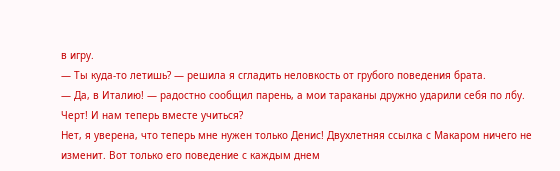в игру.
— Ты куда-то летишь? — решила я сгладить неловкость от грубого поведения брата.
— Да, в Италию! — радостно сообщил парень, а мои тараканы дружно ударили себя по лбу.
Черт! И нам теперь вместе учиться?
Нет, я уверена, что теперь мне нужен только Денис! Двухлетняя ссылка с Макаром ничего не изменит. Вот только его поведение с каждым днем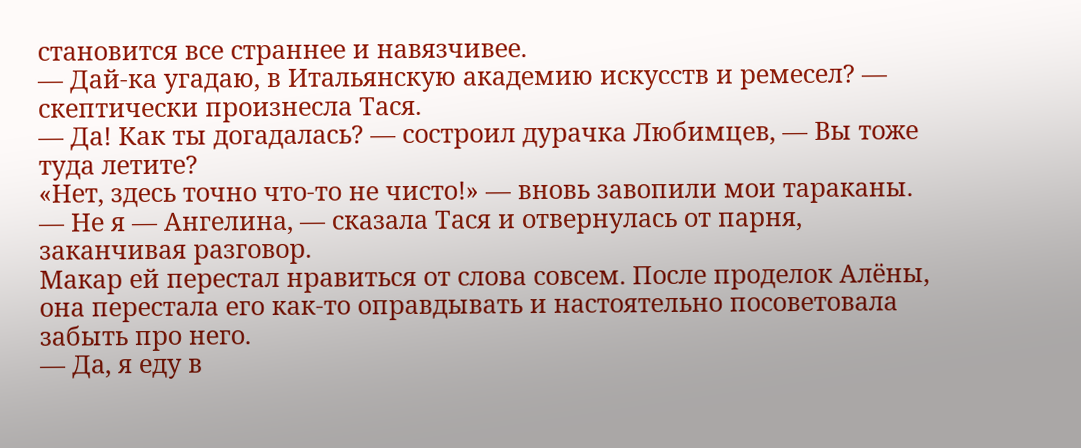становится все страннее и навязчивее.
— Дай-ка угадаю, в Итальянскую академию искусств и ремесел? — скептически произнесла Тася.
— Да! Как ты догадалась? — состроил дурачка Любимцев, — Вы тоже туда летите?
«Нет, здесь точно что-то не чисто!» — вновь завопили мои тараканы.
— Не я — Ангелина, — сказала Тася и отвернулась от парня, заканчивая разговор.
Макар ей перестал нравиться от слова совсем. После проделок Алёны, она перестала его как-то оправдывать и настоятельно посоветовала забыть про него.
— Да, я еду в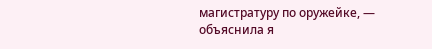магистратуру по оружейке, — объяснила я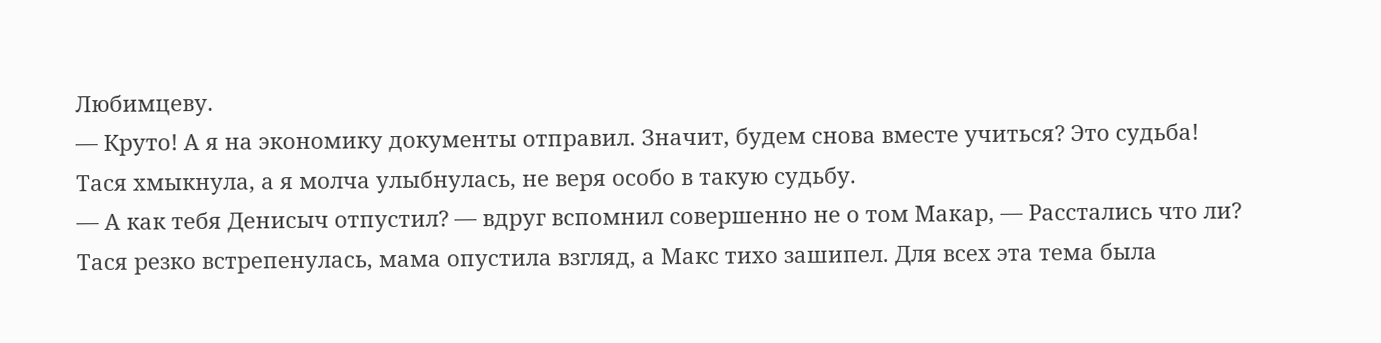Любимцеву.
— Круто! А я на экономику документы отправил. Значит, будем снова вместе учиться? Это судьба!
Тася хмыкнула, а я молча улыбнулась, не веря особо в такую судьбу.
— А как тебя Денисыч отпустил? — вдруг вспомнил совершенно не о том Макар, — Расстались что ли?
Тася резко встрепенулась, мама опустила взгляд, а Макс тихо зашипел. Для всех эта тема была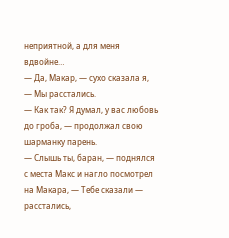неприятной, а для меня вдвойне…
— Да, Макар, — сухо сказала я, — Мы расстались.
— Как так? Я думал, у вас любовь до гроба, — продолжал свою шарманку парень.
— Слышь ты, баран, — поднялся с места Макс и нагло посмотрел на Макара, — Тебе сказали — расстались,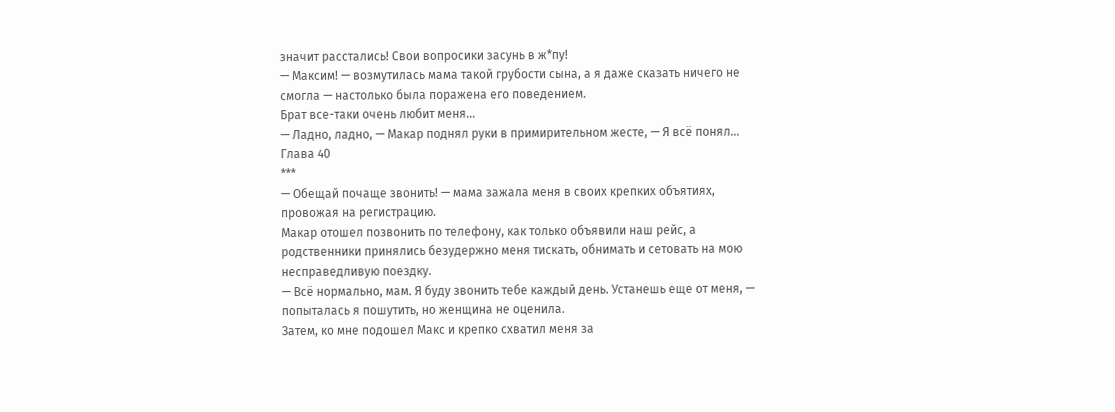значит расстались! Свои вопросики засунь в ж*пу!
— Максим! — возмутилась мама такой грубости сына, а я даже сказать ничего не смогла — настолько была поражена его поведением.
Брат все-таки очень любит меня…
— Ладно, ладно, — Макар поднял руки в примирительном жесте, — Я всё понял…
Глава 40
***
— Обещай почаще звонить! — мама зажала меня в своих крепких объятиях, провожая на регистрацию.
Макар отошел позвонить по телефону, как только объявили наш рейс, а родственники принялись безудержно меня тискать, обнимать и сетовать на мою несправедливую поездку.
— Всё нормально, мам. Я буду звонить тебе каждый день. Устанешь еще от меня, — попыталась я пошутить, но женщина не оценила.
Затем, ко мне подошел Макс и крепко схватил меня за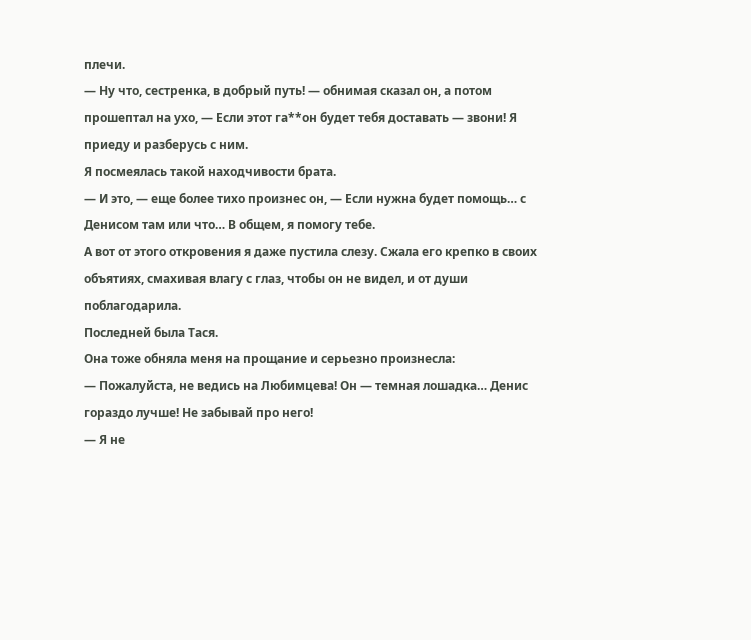плечи.
— Ну что, сестренка, в добрый путь! — обнимая сказал он, а потом прошептал на ухо, — Если этот га**он будет тебя доставать — звони! Я приеду и разберусь с ним.
Я посмеялась такой находчивости брата.
— И это, — еще более тихо произнес он, — Если нужна будет помощь… с Денисом там или что… В общем, я помогу тебе.
А вот от этого откровения я даже пустила слезу. Сжала его крепко в своих объятиях, смахивая влагу с глаз, чтобы он не видел, и от души поблагодарила.
Последней была Тася.
Она тоже обняла меня на прощание и серьезно произнесла:
— Пожалуйста, не ведись на Любимцева! Он — темная лошадка… Денис гораздо лучше! Не забывай про него!
— Я не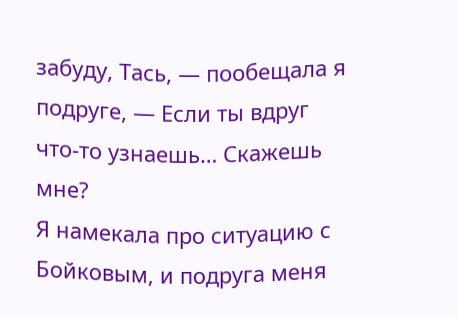забуду, Тась, — пообещала я подруге, — Если ты вдруг что-то узнаешь… Скажешь мне?
Я намекала про ситуацию с Бойковым, и подруга меня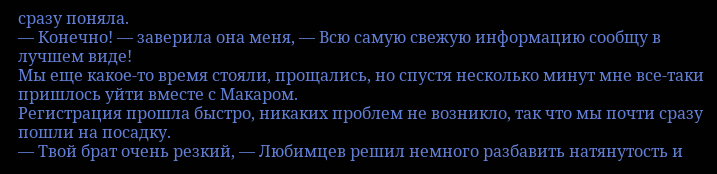сразу поняла.
— Конечно! — заверила она меня, — Всю самую свежую информацию сообщу в лучшем виде!
Мы еще какое-то время стояли, прощались, но спустя несколько минут мне все-таки пришлось уйти вместе с Макаром.
Регистрация прошла быстро, никаких проблем не возникло, так что мы почти сразу пошли на посадку.
— Твой брат очень резкий, — Любимцев решил немного разбавить натянутость и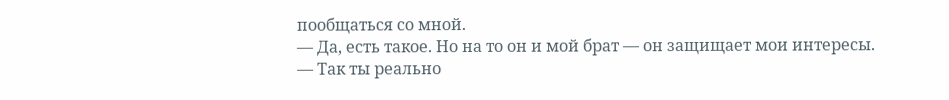пообщаться со мной.
— Да, есть такое. Но на то он и мой брат — он защищает мои интересы.
— Так ты реально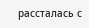рассталась с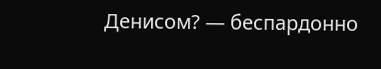Денисом? — беспардонно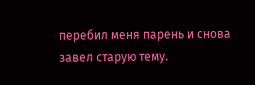перебил меня парень и снова завел старую тему.